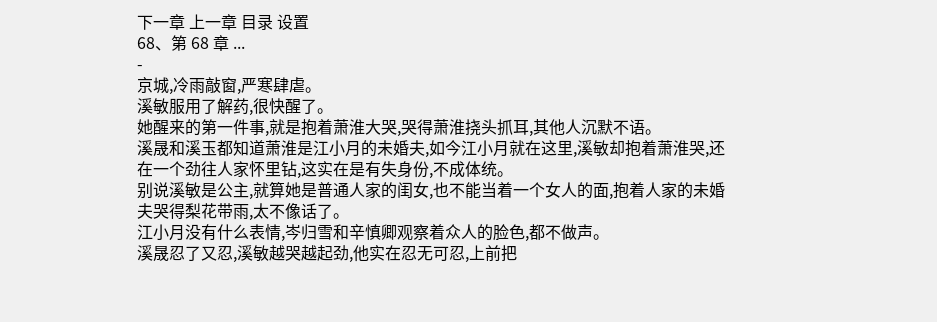下一章 上一章 目录 设置
68、第 68 章 ...
-
京城,冷雨敲窗,严寒肆虐。
溪敏服用了解药,很快醒了。
她醒来的第一件事,就是抱着萧淮大哭,哭得萧淮挠头抓耳,其他人沉默不语。
溪晟和溪玉都知道萧淮是江小月的未婚夫,如今江小月就在这里,溪敏却抱着萧淮哭,还在一个劲往人家怀里钻,这实在是有失身份,不成体统。
别说溪敏是公主,就算她是普通人家的闺女,也不能当着一个女人的面,抱着人家的未婚夫哭得梨花带雨,太不像话了。
江小月没有什么表情,岑归雪和辛慎卿观察着众人的脸色,都不做声。
溪晟忍了又忍,溪敏越哭越起劲,他实在忍无可忍,上前把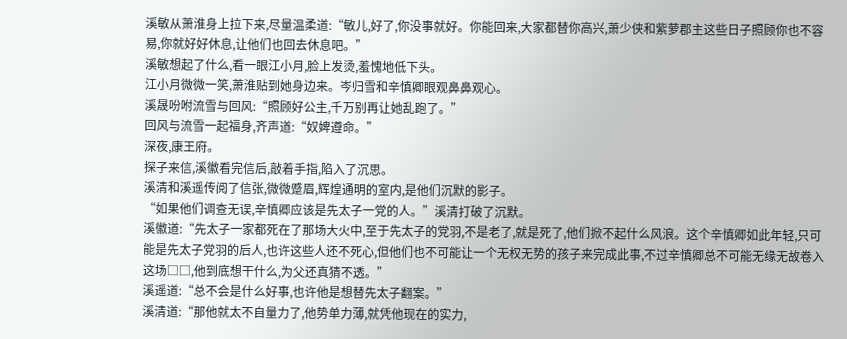溪敏从萧淮身上拉下来,尽量温柔道:“敏儿,好了,你没事就好。你能回来,大家都替你高兴,萧少侠和紫萝郡主这些日子照顾你也不容易,你就好好休息,让他们也回去休息吧。”
溪敏想起了什么,看一眼江小月,脸上发烫,羞愧地低下头。
江小月微微一笑,萧淮贴到她身边来。岑归雪和辛慎卿眼观鼻鼻观心。
溪晟吩咐流雪与回风:“照顾好公主,千万别再让她乱跑了。”
回风与流雪一起福身,齐声道:“奴婢遵命。”
深夜,康王府。
探子来信,溪徽看完信后,敲着手指,陷入了沉思。
溪清和溪遥传阅了信张,微微蹙眉,辉煌通明的室内,是他们沉默的影子。
“如果他们调查无误,辛慎卿应该是先太子一党的人。”溪清打破了沉默。
溪徽道:“先太子一家都死在了那场大火中,至于先太子的党羽,不是老了,就是死了,他们掀不起什么风浪。这个辛慎卿如此年轻,只可能是先太子党羽的后人,也许这些人还不死心,但他们也不可能让一个无权无势的孩子来完成此事,不过辛慎卿总不可能无缘无故卷入这场□□,他到底想干什么,为父还真猜不透。”
溪遥道:“总不会是什么好事,也许他是想替先太子翻案。”
溪清道:“那他就太不自量力了,他势单力薄,就凭他现在的实力,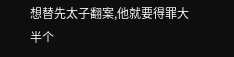想替先太子翻案,他就要得罪大半个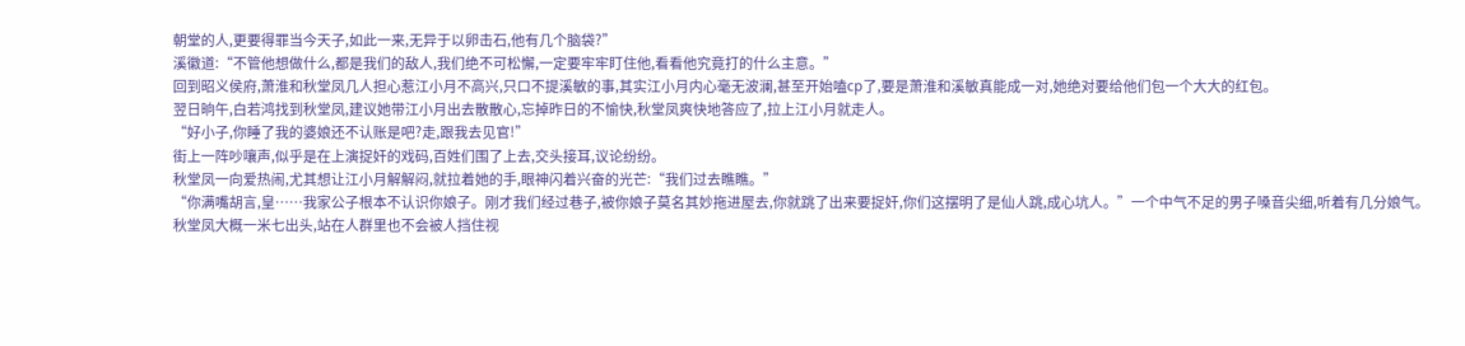朝堂的人,更要得罪当今天子,如此一来,无异于以卵击石,他有几个脑袋?”
溪徽道:“不管他想做什么,都是我们的敌人,我们绝不可松懈,一定要牢牢盯住他,看看他究竟打的什么主意。”
回到昭义侯府,萧淮和秋堂凤几人担心惹江小月不高兴,只口不提溪敏的事,其实江小月内心毫无波澜,甚至开始嗑cp了,要是萧淮和溪敏真能成一对,她绝对要给他们包一个大大的红包。
翌日晌午,白若鸿找到秋堂凤,建议她带江小月出去散散心,忘掉昨日的不愉快,秋堂凤爽快地答应了,拉上江小月就走人。
“好小子,你睡了我的婆娘还不认账是吧?走,跟我去见官!”
街上一阵吵嚷声,似乎是在上演捉奸的戏码,百姓们围了上去,交头接耳,议论纷纷。
秋堂凤一向爱热闹,尤其想让江小月解解闷,就拉着她的手,眼神闪着兴奋的光芒:“我们过去瞧瞧。”
“你满嘴胡言,皇……我家公子根本不认识你娘子。刚才我们经过巷子,被你娘子莫名其妙拖进屋去,你就跳了出来要捉奸,你们这摆明了是仙人跳,成心坑人。”一个中气不足的男子嗓音尖细,听着有几分娘气。
秋堂凤大概一米七出头,站在人群里也不会被人挡住视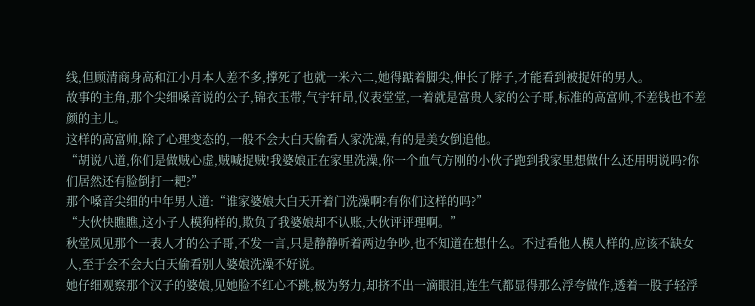线,但顾清商身高和江小月本人差不多,撑死了也就一米六二,她得踮着脚尖,伸长了脖子,才能看到被捉奸的男人。
故事的主角,那个尖细嗓音说的公子,锦衣玉带,气宇轩昂,仪表堂堂,一着就是富贵人家的公子哥,标准的高富帅,不差钱也不差颜的主儿。
这样的高富帅,除了心理变态的,一般不会大白天偷看人家洗澡,有的是美女倒追他。
“胡说八道,你们是做贼心虚,贼喊捉贼!我婆娘正在家里洗澡,你一个血气方刚的小伙子跑到我家里想做什么还用明说吗?你们居然还有脸倒打一耙?”
那个嗓音尖细的中年男人道:“谁家婆娘大白天开着门洗澡啊?有你们这样的吗?”
“大伙快瞧瞧,这小子人模狗样的,欺负了我婆娘却不认账,大伙评评理啊。”
秋堂凤见那个一表人才的公子哥,不发一言,只是静静听着两边争吵,也不知道在想什么。不过看他人模人样的,应该不缺女人,至于会不会大白天偷看别人婆娘洗澡不好说。
她仔细观察那个汉子的婆娘,见她脸不红心不跳,极为努力,却挤不出一滴眼泪,连生气都显得那么浮夸做作,透着一股子轻浮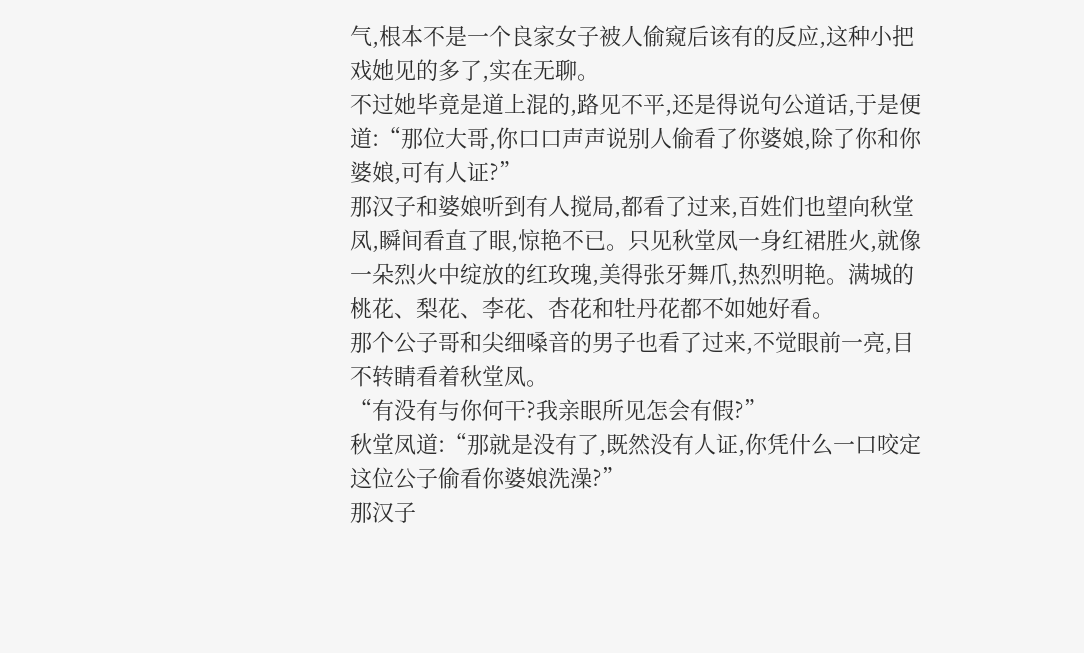气,根本不是一个良家女子被人偷窥后该有的反应,这种小把戏她见的多了,实在无聊。
不过她毕竟是道上混的,路见不平,还是得说句公道话,于是便道:“那位大哥,你口口声声说别人偷看了你婆娘,除了你和你婆娘,可有人证?”
那汉子和婆娘听到有人搅局,都看了过来,百姓们也望向秋堂凤,瞬间看直了眼,惊艳不已。只见秋堂凤一身红裙胜火,就像一朵烈火中绽放的红玫瑰,美得张牙舞爪,热烈明艳。满城的桃花、梨花、李花、杏花和牡丹花都不如她好看。
那个公子哥和尖细嗓音的男子也看了过来,不觉眼前一亮,目不转睛看着秋堂凤。
“有没有与你何干?我亲眼所见怎会有假?”
秋堂凤道:“那就是没有了,既然没有人证,你凭什么一口咬定这位公子偷看你婆娘洗澡?”
那汉子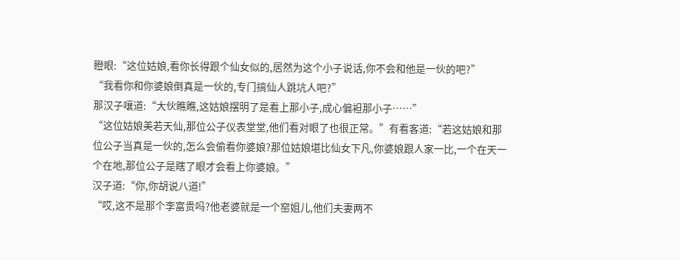瞪眼:“这位姑娘,看你长得跟个仙女似的,居然为这个小子说话,你不会和他是一伙的吧?”
“我看你和你婆娘倒真是一伙的,专门搞仙人跳坑人吧?”
那汉子嚷道:“大伙瞧瞧,这姑娘摆明了是看上那小子,成心偏袒那小子……”
“这位姑娘美若天仙,那位公子仪表堂堂,他们看对眼了也很正常。”有看客道:“若这姑娘和那位公子当真是一伙的,怎么会偷看你婆娘?那位姑娘堪比仙女下凡,你婆娘跟人家一比,一个在天一个在地,那位公子是瞎了眼才会看上你婆娘。”
汉子道:“你,你胡说八道!”
“哎,这不是那个李富贵吗?他老婆就是一个窑姐儿,他们夫妻两不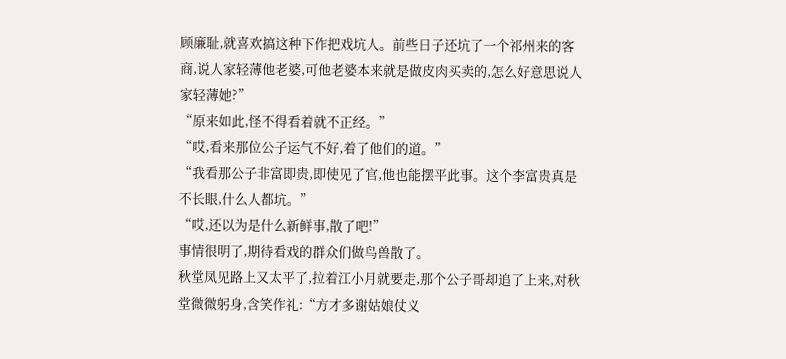顾廉耻,就喜欢搞这种下作把戏坑人。前些日子还坑了一个祁州来的客商,说人家轻薄他老婆,可他老婆本来就是做皮肉买卖的,怎么好意思说人家轻薄她?”
“原来如此,怪不得看着就不正经。”
“哎,看来那位公子运气不好,着了他们的道。”
“我看那公子非富即贵,即使见了官,他也能摆平此事。这个李富贵真是不长眼,什么人都坑。”
“哎,还以为是什么新鲜事,散了吧!”
事情很明了,期待看戏的群众们做鸟兽散了。
秋堂凤见路上又太平了,拉着江小月就要走,那个公子哥却追了上来,对秋堂微微躬身,含笑作礼:“方才多谢姑娘仗义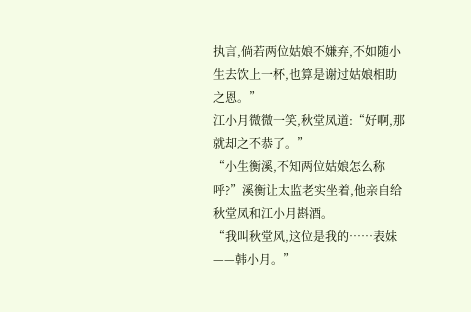执言,倘若两位姑娘不嫌弃,不如随小生去饮上一杯,也算是谢过姑娘相助之恩。”
江小月微微一笑,秋堂凤道:“好啊,那就却之不恭了。”
“小生衡溪,不知两位姑娘怎么称呼?”溪衡让太监老实坐着,他亲自给秋堂凤和江小月斟酒。
“我叫秋堂风,这位是我的……表妹——韩小月。”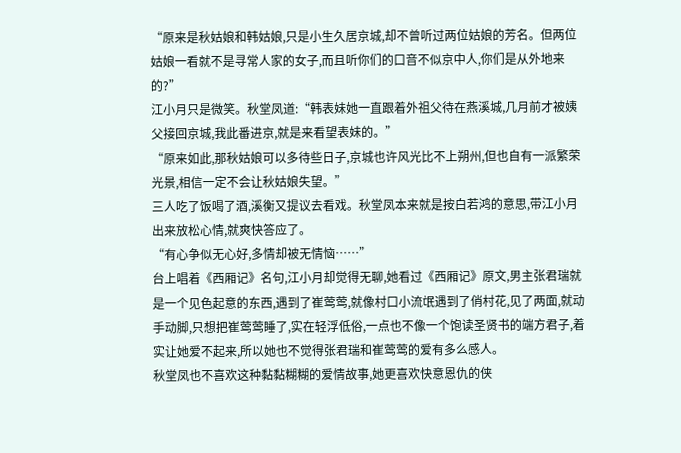“原来是秋姑娘和韩姑娘,只是小生久居京城,却不曾听过两位姑娘的芳名。但两位姑娘一看就不是寻常人家的女子,而且听你们的口音不似京中人,你们是从外地来的?”
江小月只是微笑。秋堂凤道:“韩表妹她一直跟着外祖父待在燕溪城,几月前才被姨父接回京城,我此番进京,就是来看望表妹的。”
“原来如此,那秋姑娘可以多待些日子,京城也许风光比不上朔州,但也自有一派繁荣光景,相信一定不会让秋姑娘失望。”
三人吃了饭喝了酒,溪衡又提议去看戏。秋堂凤本来就是按白若鸿的意思,带江小月出来放松心情,就爽快答应了。
“有心争似无心好,多情却被无情恼……”
台上唱着《西厢记》名句,江小月却觉得无聊,她看过《西厢记》原文,男主张君瑞就是一个见色起意的东西,遇到了崔莺莺,就像村口小流氓遇到了俏村花,见了两面,就动手动脚,只想把崔莺莺睡了,实在轻浮低俗,一点也不像一个饱读圣贤书的端方君子,着实让她爱不起来,所以她也不觉得张君瑞和崔莺莺的爱有多么感人。
秋堂凤也不喜欢这种黏黏糊糊的爱情故事,她更喜欢快意恩仇的侠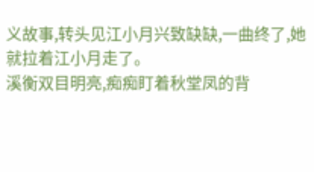义故事,转头见江小月兴致缺缺,一曲终了,她就拉着江小月走了。
溪衡双目明亮,痴痴盯着秋堂凤的背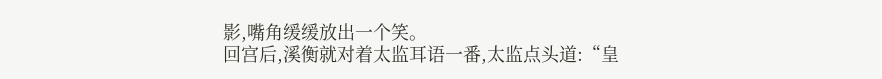影,嘴角缓缓放出一个笑。
回宫后,溪衡就对着太监耳语一番,太监点头道:“皇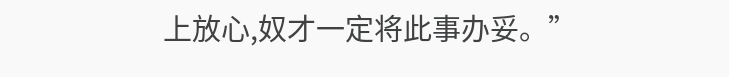上放心,奴才一定将此事办妥。”